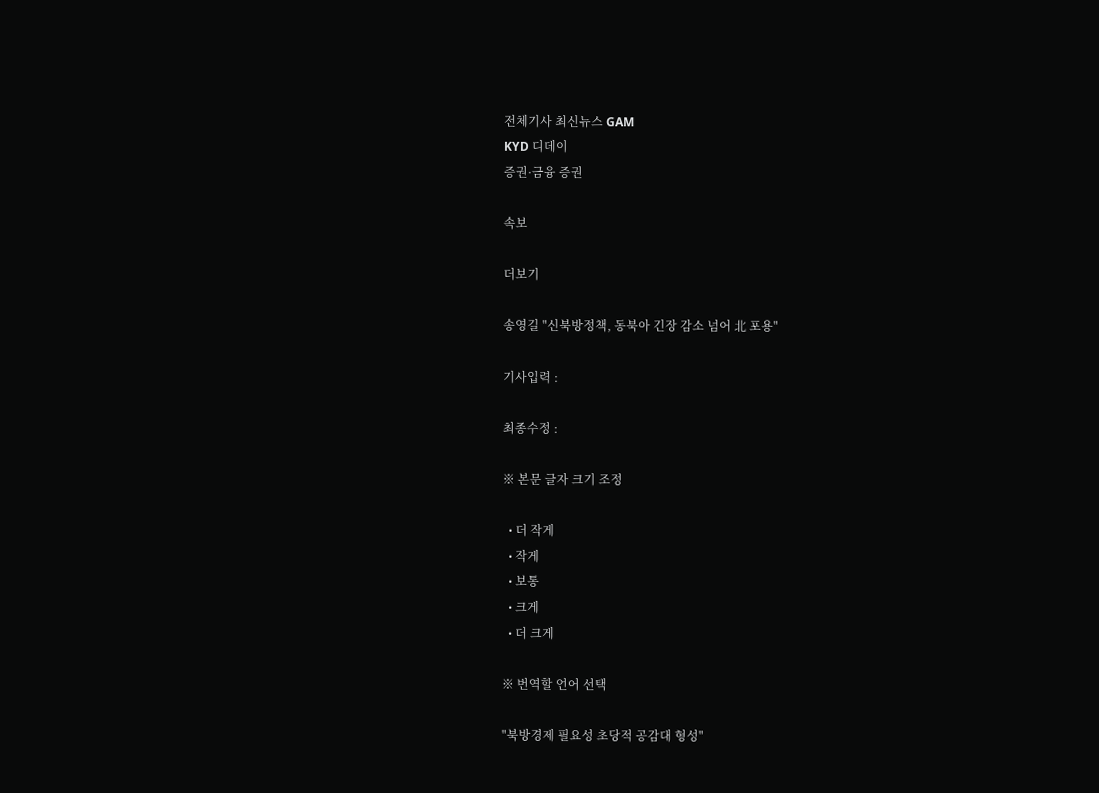전체기사 최신뉴스 GAM
KYD 디데이
증권·금융 증권

속보

더보기

송영길 "신북방정책, 동북아 긴장 감소 넘어 北 포용"

기사입력 :

최종수정 :

※ 본문 글자 크기 조정

  • 더 작게
  • 작게
  • 보통
  • 크게
  • 더 크게

※ 번역할 언어 선택

"북방경제 필요성 초당적 공감대 형성"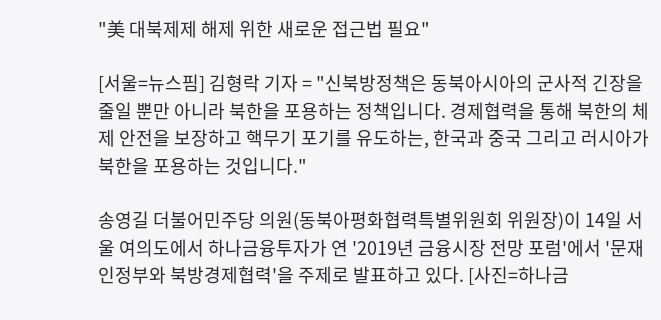"美 대북제제 해제 위한 새로운 접근법 필요"

[서울=뉴스핌] 김형락 기자 = "신북방정책은 동북아시아의 군사적 긴장을 줄일 뿐만 아니라 북한을 포용하는 정책입니다. 경제협력을 통해 북한의 체제 안전을 보장하고 핵무기 포기를 유도하는, 한국과 중국 그리고 러시아가 북한을 포용하는 것입니다."

송영길 더불어민주당 의원(동북아평화협력특별위원회 위원장)이 14일 서울 여의도에서 하나금융투자가 연 '2019년 금융시장 전망 포럼'에서 '문재인정부와 북방경제협력'을 주제로 발표하고 있다. [사진=하나금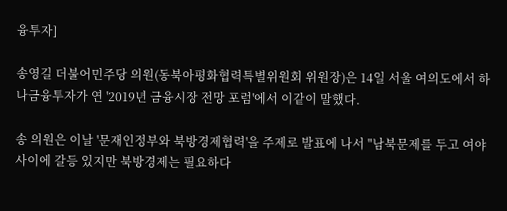융투자]

송영길 더불어민주당 의원(동북아평화협력특별위원회 위원장)은 14일 서울 여의도에서 하나금융투자가 연 '2019년 금융시장 전망 포럼'에서 이같이 말했다.

송 의원은 이날 '문재인정부와 북방경제협력'을 주제로 발표에 나서 "남북문제를 두고 여야 사이에 갈등 있지만 북방경제는 필요하다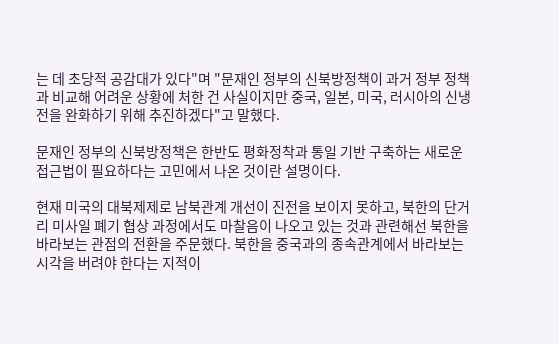는 데 초당적 공감대가 있다"며 "문재인 정부의 신북방정책이 과거 정부 정책과 비교해 어려운 상황에 처한 건 사실이지만 중국, 일본, 미국, 러시아의 신냉전을 완화하기 위해 추진하겠다"고 말했다.

문재인 정부의 신북방정책은 한반도 평화정착과 통일 기반 구축하는 새로운 접근법이 필요하다는 고민에서 나온 것이란 설명이다.

현재 미국의 대북제제로 남북관계 개선이 진전을 보이지 못하고, 북한의 단거리 미사일 폐기 협상 과정에서도 마찰음이 나오고 있는 것과 관련해선 북한을 바라보는 관점의 전환을 주문했다. 북한을 중국과의 종속관계에서 바라보는 시각을 버려야 한다는 지적이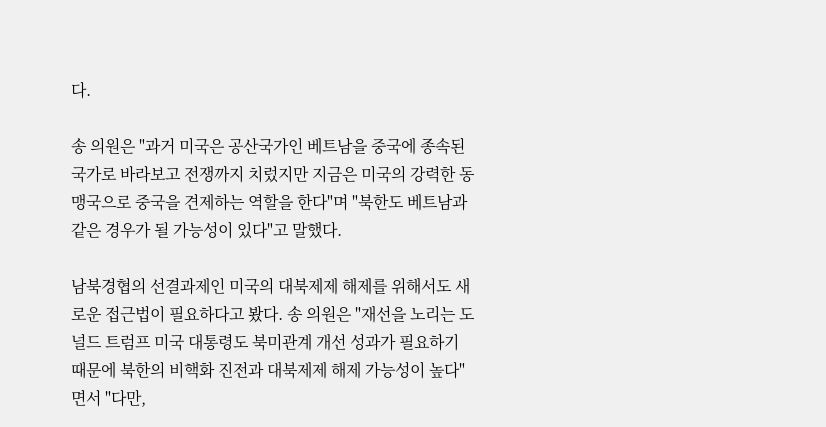다.

송 의원은 "과거 미국은 공산국가인 베트남을 중국에 종속된 국가로 바라보고 전쟁까지 치렀지만 지금은 미국의 강력한 동맹국으로 중국을 견제하는 역할을 한다"며 "북한도 베트남과 같은 경우가 될 가능성이 있다"고 말했다.

남북경협의 선결과제인 미국의 대북제제 해제를 위해서도 새로운 접근법이 필요하다고 봤다. 송 의원은 "재선을 노리는 도널드 트럼프 미국 대통령도 북미관계 개선 성과가 필요하기 때문에 북한의 비핵화 진전과 대북제제 해제 가능성이 높다"면서 "다만,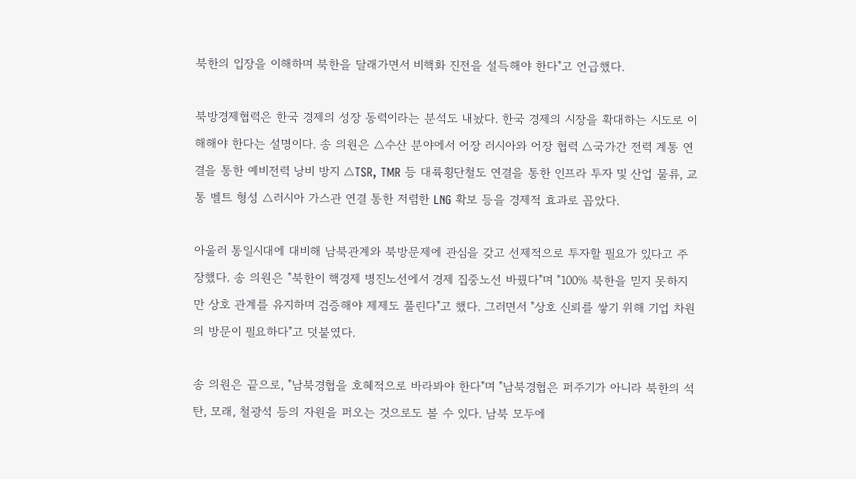북한의 입장을 이해하며 북한을 달래가면서 비핵화 진전을 설득해야 한다"고 언급했다.

북방경제협력은 한국 경제의 성장 동력이라는 분석도 내놨다. 한국 경제의 시장을 확대하는 시도로 이해해야 한다는 설명이다. 송 의원은 △수산 분야에서 어장 러시아와 어장 협력 △국가간 전력 계통 연결을 통한 예비전력 낭비 방지 △TSR, TMR 등 대륙횡단철도 연결을 통한 인프라 투자 및 산업 물류, 교통 벨트 형성 △러시아 가스관 연결 통한 저렴한 LNG 확보 등을 경제적 효과로 꼽았다.

아울러 통일시대에 대비해 남북관계와 북방문제에 관심을 갖고 선제적으로 투자할 필요가 있다고 주장했다. 송 의원은 "북한이 핵경제 병진노선에서 경제 집중노선 바꿨다"며 "100% 북한을 믿지 못하지만 상호 관계를 유지하며 검증해야 제제도 풀린다"고 했다. 그러면서 "상호 신뢰를 쌓기 위해 기업 차원의 방문이 필요하다"고 덧붙였다.

송 의원은 끝으로, "남북경협을 호혜적으로 바라봐야 한다"며 "남북경협은 퍼주기가 아니라 북한의 석탄, 모래, 철광석 등의 자원을 퍼오는 것으로도 볼 수 있다. 남북 모두에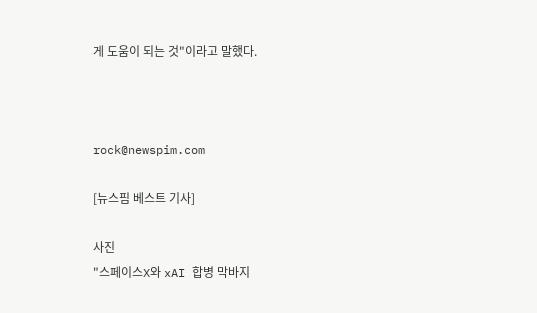게 도움이 되는 것"이라고 말했다.



rock@newspim.com

[뉴스핌 베스트 기사]

사진
"스페이스X와 xAI 합병 막바지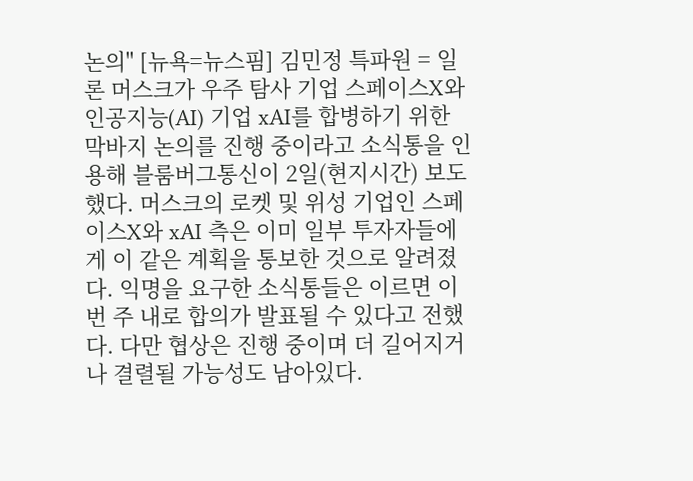논의" [뉴욕=뉴스핌] 김민정 특파원 = 일론 머스크가 우주 탐사 기업 스페이스X와 인공지능(AI) 기업 xAI를 합병하기 위한 막바지 논의를 진행 중이라고 소식통을 인용해 블룸버그통신이 2일(현지시간) 보도했다. 머스크의 로켓 및 위성 기업인 스페이스X와 xAI 측은 이미 일부 투자자들에게 이 같은 계획을 통보한 것으로 알려졌다. 익명을 요구한 소식통들은 이르면 이번 주 내로 합의가 발표될 수 있다고 전했다. 다만 협상은 진행 중이며 더 길어지거나 결렬될 가능성도 남아있다.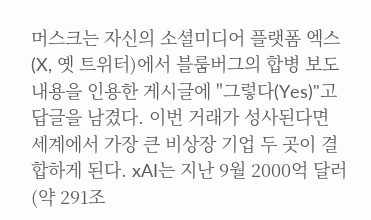머스크는 자신의 소셜미디어 플랫폼 엑스(X, 옛 트위터)에서 블룸버그의 합병 보도 내용을 인용한 게시글에 "그렇다(Yes)"고 답글을 남겼다. 이번 거래가 성사된다면 세계에서 가장 큰 비상장 기업 두 곳이 결합하게 된다. xAI는 지난 9월 2000억 달러(약 291조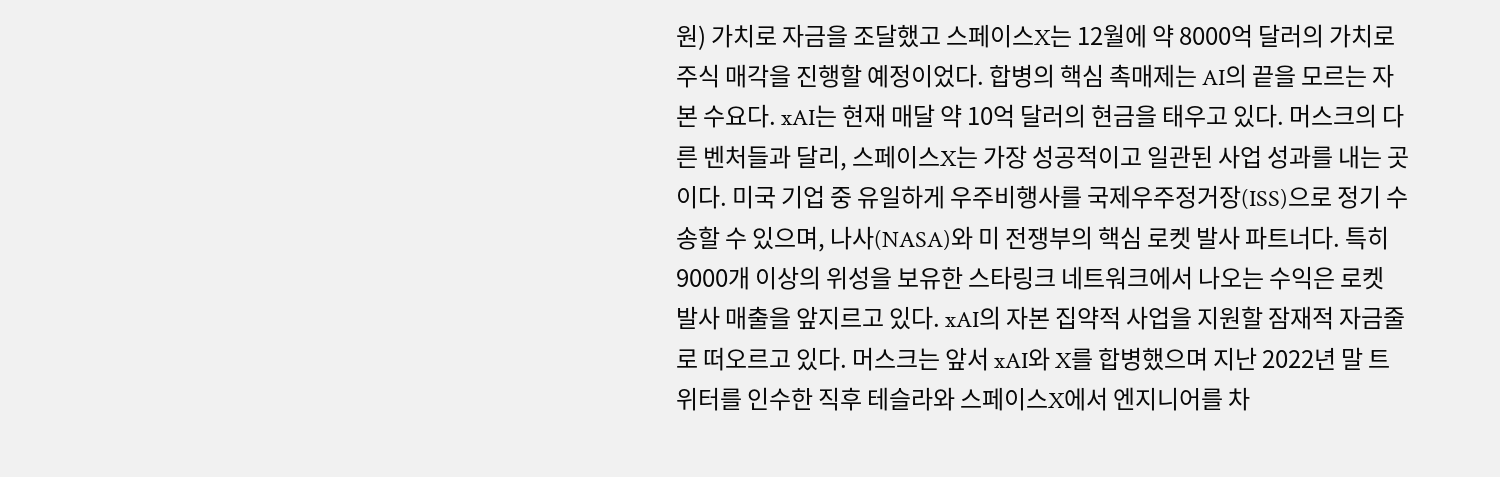원) 가치로 자금을 조달했고 스페이스X는 12월에 약 8000억 달러의 가치로 주식 매각을 진행할 예정이었다. 합병의 핵심 촉매제는 AI의 끝을 모르는 자본 수요다. xAI는 현재 매달 약 10억 달러의 현금을 태우고 있다. 머스크의 다른 벤처들과 달리, 스페이스X는 가장 성공적이고 일관된 사업 성과를 내는 곳이다. 미국 기업 중 유일하게 우주비행사를 국제우주정거장(ISS)으로 정기 수송할 수 있으며, 나사(NASA)와 미 전쟁부의 핵심 로켓 발사 파트너다. 특히 9000개 이상의 위성을 보유한 스타링크 네트워크에서 나오는 수익은 로켓 발사 매출을 앞지르고 있다. xAI의 자본 집약적 사업을 지원할 잠재적 자금줄로 떠오르고 있다. 머스크는 앞서 xAI와 X를 합병했으며 지난 2022년 말 트위터를 인수한 직후 테슬라와 스페이스X에서 엔지니어를 차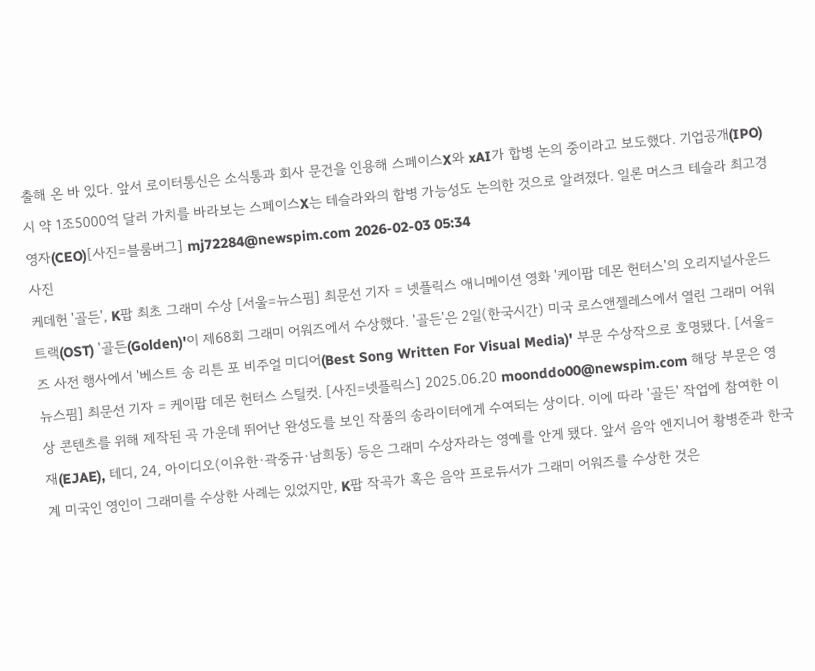출해 온 바 있다. 앞서 로이터통신은 소식통과 회사 문건을 인용해 스페이스X와 xAI가 합병 논의 중이라고 보도했다. 기업공개(IPO) 시 약 1조5000억 달러 가치를 바라보는 스페이스X는 테슬라와의 합병 가능성도 논의한 것으로 알려졌다. 일론 머스크 테슬라 최고경영자(CEO)[사진=블룸버그] mj72284@newspim.com 2026-02-03 05:34
사진
케데헌 '골든', K팝 최초 그래미 수상 [서울=뉴스핌] 최문선 기자 = 넷플릭스 애니메이션 영화 '케이팝 데몬 헌터스'의 오리지널사운드트랙(OST) '골든(Golden)'이 제68회 그래미 어워즈에서 수상했다. '골든'은 2일(한국시간) 미국 로스앤젤레스에서 열린 그래미 어워즈 사전 행사에서 '베스트 송 리튼 포 비주얼 미디어(Best Song Written For Visual Media)' 부문 수상작으로 호명됐다. [서울=뉴스핌] 최문선 기자 = 케이팝 데몬 헌터스 스틸컷. [사진=넷플릭스] 2025.06.20 moonddo00@newspim.com 해당 부문은 영상 콘텐츠를 위해 제작된 곡 가운데 뛰어난 완성도를 보인 작품의 송라이터에게 수여되는 상이다. 이에 따라 '골든' 작업에 참여한 이재(EJAE), 테디, 24, 아이디오(이유한·곽중규·남희동) 등은 그래미 수상자라는 영예를 안게 됐다. 앞서 음악 엔지니어 황병준과 한국계 미국인 영인이 그래미를 수상한 사례는 있었지만, K팝 작곡가 혹은 음악 프로듀서가 그래미 어워즈를 수상한 것은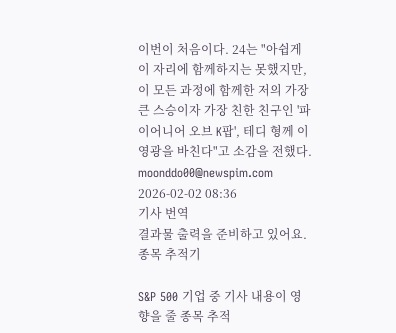이번이 처음이다. 24는 "아쉽게 이 자리에 함께하지는 못했지만, 이 모든 과정에 함께한 저의 가장 큰 스승이자 가장 친한 친구인 '파이어니어 오브 K팝', 테디 형께 이 영광을 바친다"고 소감을 전했다. moonddo00@newspim.com 2026-02-02 08:36
기사 번역
결과물 출력을 준비하고 있어요.
종목 추적기

S&P 500 기업 중 기사 내용이 영향을 줄 종목 추적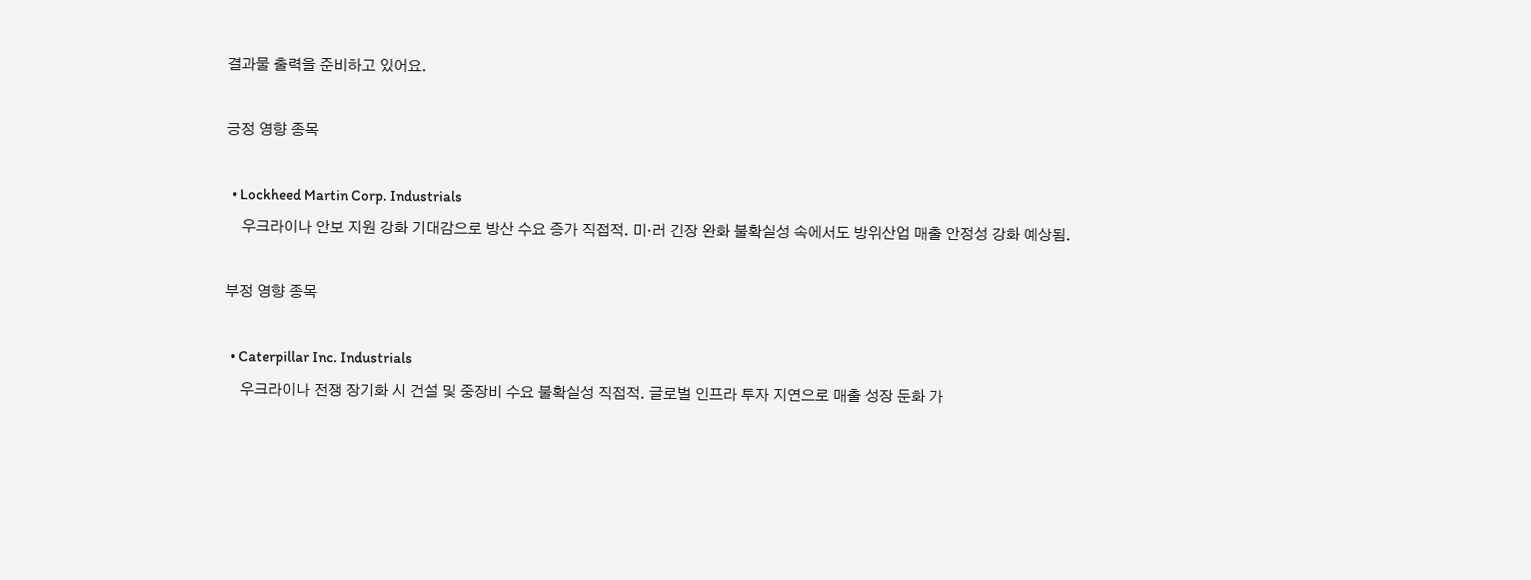결과물 출력을 준비하고 있어요.

긍정 영향 종목

  • Lockheed Martin Corp. Industrials
    우크라이나 안보 지원 강화 기대감으로 방산 수요 증가 직접적. 미·러 긴장 완화 불확실성 속에서도 방위산업 매출 안정성 강화 예상됨.

부정 영향 종목

  • Caterpillar Inc. Industrials
    우크라이나 전쟁 장기화 시 건설 및 중장비 수요 불확실성 직접적. 글로벌 인프라 투자 지연으로 매출 성장 둔화 가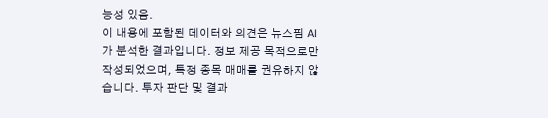능성 있음.
이 내용에 포함된 데이터와 의견은 뉴스핌 AI가 분석한 결과입니다. 정보 제공 목적으로만 작성되었으며, 특정 종목 매매를 권유하지 않습니다. 투자 판단 및 결과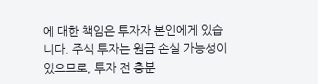에 대한 책임은 투자자 본인에게 있습니다. 주식 투자는 원금 손실 가능성이 있으므로, 투자 전 충분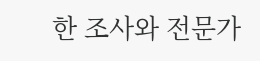한 조사와 전문가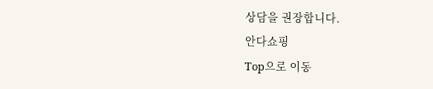상담을 권장합니다.
안다쇼핑
Top으로 이동